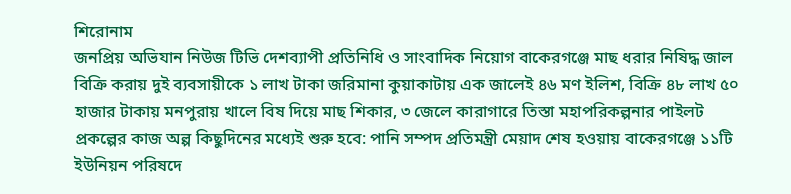শিরোনাম
জনপ্রিয় অভিযান নিউজ টিভি দেশব্যাপী প্রতিনিধি ও সাংবাদিক নিয়োগ বাকেরগঞ্জে মাছ ধরার নিষিদ্ধ জাল বিক্রি করায় দুই ব্যবসায়ীকে ১ লাখ টাকা জরিমানা কুয়াকাটায় এক জালেই ৪৬ মণ ইলিশ, বিক্রি ৪৮ লাখ ৫০ হাজার টাকায় মনপুরায় খালে বিষ দিয়ে মাছ শিকার, ৩ জেলে কারাগারে তিস্তা মহাপরিকল্পনার পাইলট প্রকল্পের কাজ অল্প কিছুদিনের মধ্যেই শুরু হবে: পানি সম্পদ প্রতিমন্ত্রী মেয়াদ শেষ হওয়ায় বাকেরগঞ্জে ১১টি ইউনিয়ন পরিষদে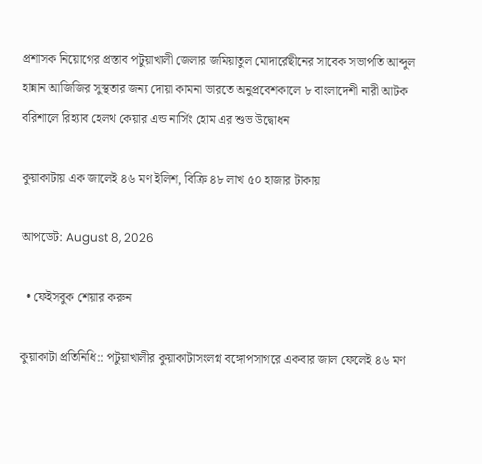প্রশাসক নিয়োগের প্রস্তাব পটুয়াখালী জেলার জমিয়াতুল মোদার্রেছীনের সাবেক সভাপতি আব্দুল হান্নান আজিজির সুস্থতার জন্য দোয়া কামনা ভারতে অনুপ্রবেশকালে ৮ বাংলাদেশী নারী আটক বরিশালে রিহ্যাব হেলথ কেয়ার এন্ড নার্সিং হোম এর শুভ উদ্বোধন

কুয়াকাটায় এক জালেই ৪৬ মণ ইলিশ, বিক্রি ৪৮ লাখ ৫০ হাজার টাকায়

আপডেট: August 8, 2026

  • ফেইসবুক শেয়ার করুন

কুয়াকাটা প্রতিনিধি:: পটুয়াখালীর কুয়াকাটাসংলগ্ন বঙ্গোপসাগরে একবার জাল ফেলেই ৪৬ মণ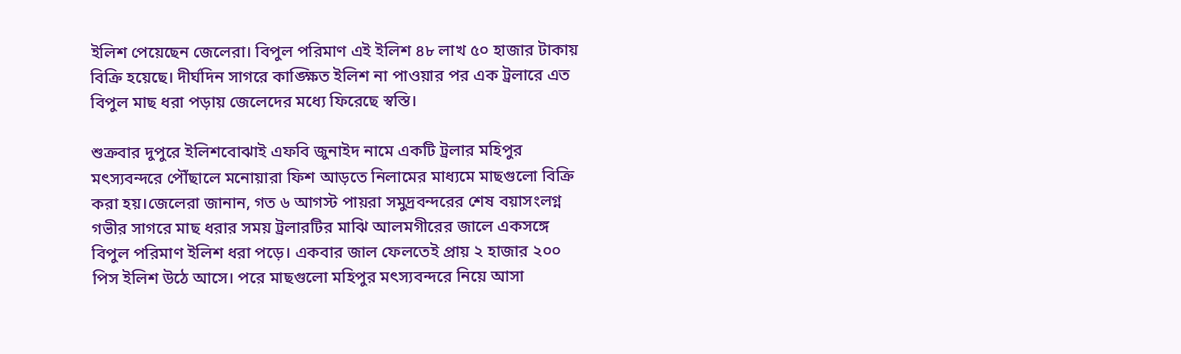ইলিশ পেয়েছেন জেলেরা। বিপুল পরিমাণ এই ইলিশ ৪৮ লাখ ৫০ হাজার টাকায় বিক্রি হয়েছে। দীর্ঘদিন সাগরে কাঙ্ক্ষিত ইলিশ না পাওয়ার পর এক ট্রলারে এত বিপুল মাছ ধরা পড়ায় জেলেদের মধ্যে ফিরেছে স্বস্তি।

শুক্রবার দুপুরে ইলিশবোঝাই এফবি জুনাইদ নামে একটি ট্রলার মহিপুর মৎস্যবন্দরে পৌঁছালে মনোয়ারা ফিশ আড়তে নিলামের মাধ্যমে মাছগুলো বিক্রি করা হয়।জেলেরা জানান, গত ৬ আগস্ট পায়রা সমুদ্রবন্দরের শেষ বয়াসংলগ্ন গভীর সাগরে মাছ ধরার সময় ট্রলারটির মাঝি আলমগীরের জালে একসঙ্গে বিপুল পরিমাণ ইলিশ ধরা পড়ে। একবার জাল ফেলতেই প্রায় ২ হাজার ২০০ পিস ইলিশ উঠে আসে। পরে মাছগুলো মহিপুর মৎস্যবন্দরে নিয়ে আসা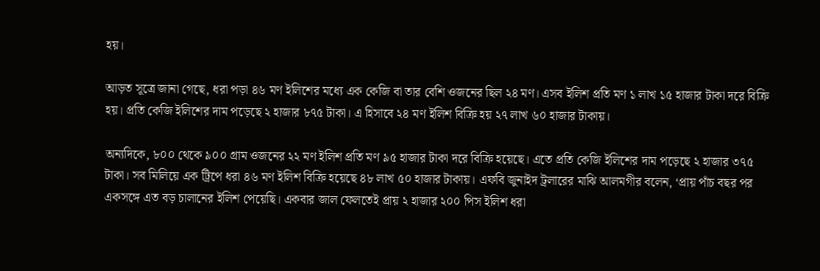হয়।

আড়ত সূত্রে জানা গেছে, ধরা পড়া ৪৬ মণ ইলিশের মধ্যে এক কেজি বা তার বেশি ওজনের ছিল ২৪ মণ। এসব ইলিশ প্রতি মণ ১ লাখ ১৫ হাজার টাকা দরে বিক্রি হয়। প্রতি কেজি ইলিশের দাম পড়েছে ২ হাজার ৮৭৫ টাকা। এ হিসাবে ২৪ মণ ইলিশ বিক্রি হয় ২৭ লাখ ৬০ হাজার টাকায়।

অন্যদিকে, ৮০০ থেকে ৯০০ গ্রাম ওজনের ২২ মণ ইলিশ প্রতি মণ ৯৫ হাজার টাকা দরে বিক্রি হয়েছে। এতে প্রতি কেজি ইলিশের দাম পড়েছে ২ হাজার ৩৭৫ টাকা। সব মিলিয়ে এক ট্রিপে ধরা ৪৬ মণ ইলিশ বিক্রি হয়েছে ৪৮ লাখ ৫০ হাজার টাকায়। এফবি জুনাইদ ট্রলারের মাঝি আলমগীর বলেন, ‘প্রায় পাঁচ বছর পর একসঙ্গে এত বড় চালানের ইলিশ পেয়েছি। একবার জাল ফেলতেই প্রায় ২ হাজার ২০০ পিস ইলিশ ধরা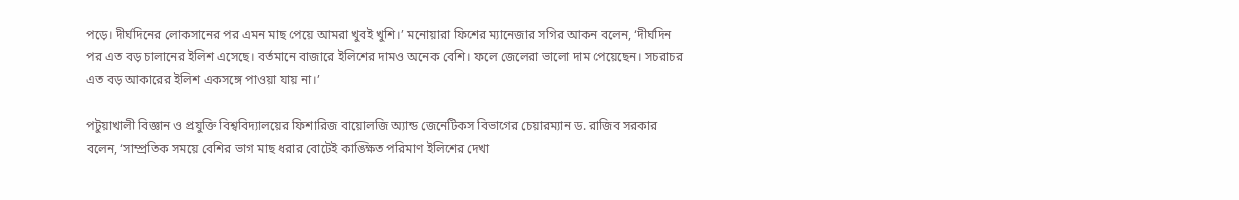পড়ে। দীর্ঘদিনের লোকসানের পর এমন মাছ পেয়ে আমরা খুবই খুশি।’ মনোয়ারা ফিশের ম্যানেজার সগির আকন বলেন, ‘দীর্ঘদিন পর এত বড় চালানের ইলিশ এসেছে। বর্তমানে বাজারে ইলিশের দামও অনেক বেশি। ফলে জেলেরা ভালো দাম পেয়েছেন। সচরাচর এত বড় আকারের ইলিশ একসঙ্গে পাওয়া যায় না।’

পটুয়াখালী বিজ্ঞান ও প্রযুক্তি বিশ্ববিদ্যালয়ের ফিশারিজ বায়োলজি অ্যান্ড জেনেটিকস বিভাগের চেয়ারম্যান ড. রাজিব সরকার বলেন, ‘সাম্প্রতিক সময়ে বেশির ভাগ মাছ ধরার বোটেই কাঙ্ক্ষিত পরিমাণ ইলিশের দেখা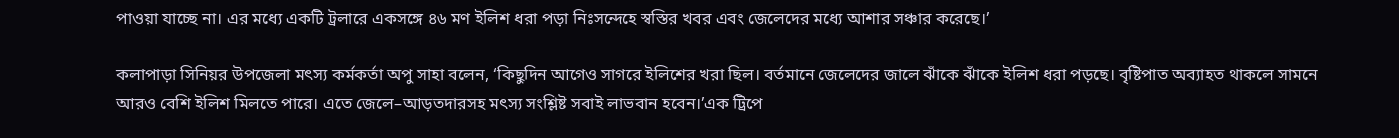পাওয়া যাচ্ছে না। এর মধ্যে একটি ট্রলারে একসঙ্গে ৪৬ মণ ইলিশ ধরা পড়া নিঃসন্দেহে স্বস্তির খবর এবং জেলেদের মধ্যে আশার সঞ্চার করেছে।’

কলাপাড়া সিনিয়র উপজেলা মৎস্য কর্মকর্তা অপু সাহা বলেন, ‘কিছুদিন আগেও সাগরে ইলিশের খরা ছিল। বর্তমানে জেলেদের জালে ঝাঁকে ঝাঁকে ইলিশ ধরা পড়ছে। বৃষ্টিপাত অব্যাহত থাকলে সামনে আরও বেশি ইলিশ মিলতে পারে। এতে জেলে–আড়তদারসহ মৎস্য সংশ্লিষ্ট সবাই লাভবান হবেন।’এক ট্রিপে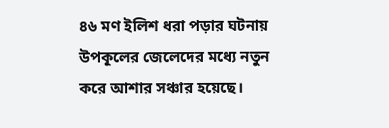৪৬ মণ ইলিশ ধরা পড়ার ঘটনায় উপকূলের জেলেদের মধ্যে নতুন করে আশার সঞ্চার হয়েছে।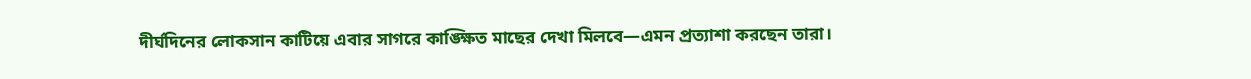দীর্ঘদিনের লোকসান কাটিয়ে এবার সাগরে কাঙ্ক্ষিত মাছের দেখা মিলবে—এমন প্রত্যাশা করছেন তারা।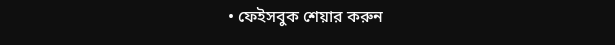• ফেইসবুক শেয়ার করুন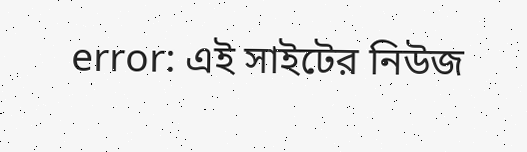error: এই সাইটের নিউজ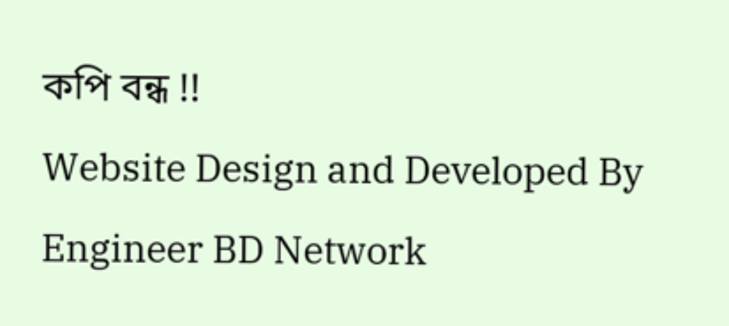কপি বন্ধ !!
Website Design and Developed By Engineer BD Network